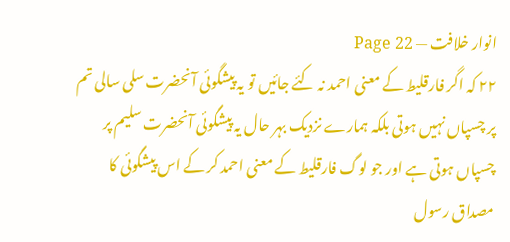انوار خلافت — Page 22
۲۲ کہ اگر فارقلیط کے معنی احمد نہ کئے جائیں تو یہ پیشگوئی آنحضرت سلی سالی تم پر چسپاں نہیں ہوتی بلکہ ہمارے نزدیک بہر حال یہ پیشگوئی آنحضرت سلیم پر چسپاں ہوتی ہے اور جو لوگ فارقلیط کے معنی احمد کر کے اس پیشگوئی کا مصداق رسول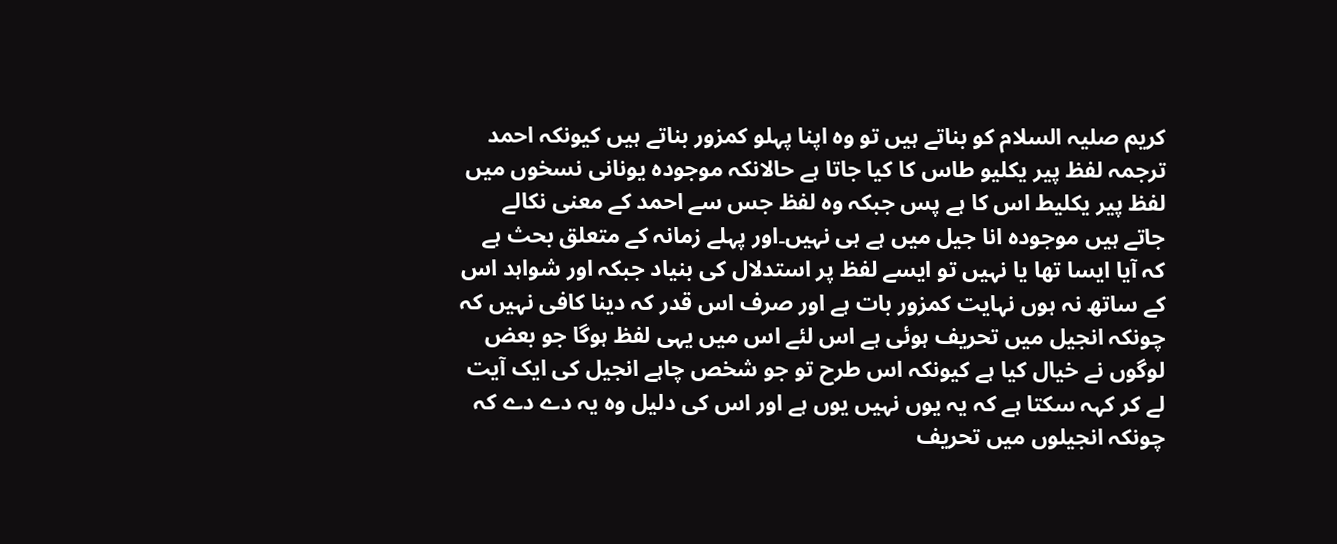کریم صلیہ السلام کو بناتے ہیں تو وہ اپنا پہلو کمزور بناتے ہیں کیونکہ احمد ترجمہ لفظ پیر یکلیو طاس کا کیا جاتا ہے حالانکہ موجودہ یونانی نسخوں میں لفظ پیر یکلیط اس کا ہے پس جبکہ وہ لفظ جس سے احمد کے معنی نکالے جاتے ہیں موجودہ انا جیل میں ہے ہی نہیں۔اور پہلے زمانہ کے متعلق بحث ہے کہ آیا ایسا تھا یا نہیں تو ایسے لفظ پر استدلال کی بنیاد جبکہ اور شواہد اس کے ساتھ نہ ہوں نہایت کمزور بات ہے اور صرف اس قدر کہ دینا کافی نہیں کہ چونکہ انجیل میں تحریف ہوئی ہے اس لئے اس میں یہی لفظ ہوگا جو بعض لوگوں نے خیال کیا ہے کیونکہ اس طرح تو جو شخص چاہے انجیل کی ایک آیت لے کر کہہ سکتا ہے کہ یہ یوں نہیں یوں ہے اور اس کی دلیل وہ یہ دے دے کہ چونکہ انجیلوں میں تحریف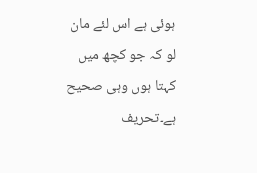ہوئی ہے اس لئے مان لو کہ جو کچھ میں کہتا ہوں وہی صحیح ہے۔تحریف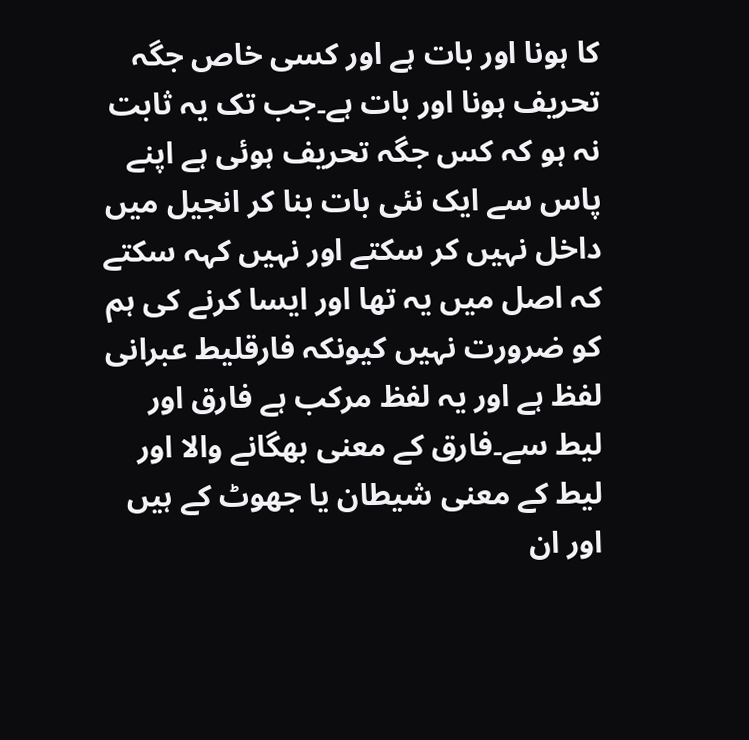کا ہونا اور بات ہے اور کسی خاص جگہ تحریف ہونا اور بات ہے۔جب تک یہ ثابت نہ ہو کہ کس جگہ تحریف ہوئی ہے اپنے پاس سے ایک نئی بات بنا کر انجیل میں داخل نہیں کر سکتے اور نہیں کہہ سکتے کہ اصل میں یہ تھا اور ایسا کرنے کی ہم کو ضرورت نہیں کیونکہ فارقلیط عبرانی لفظ ہے اور یہ لفظ مرکب ہے فارق اور لیط سے۔فارق کے معنی بھگانے والا اور لیط کے معنی شیطان یا جھوٹ کے ہیں اور ان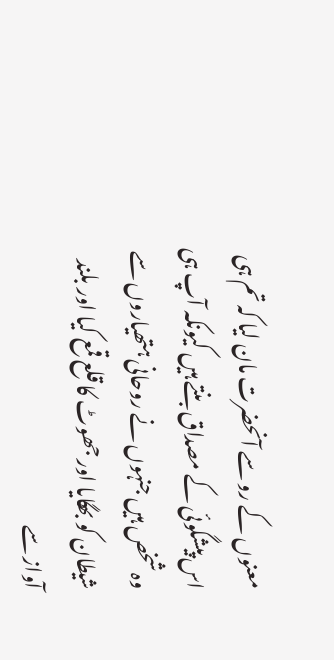معنوں کے رو سے آنحضرت مان لیا کہ تم ہی اس پیشگوئی کے مصداق بنتے ہیں کیونکہ آپ ہی وہ شخص ہیں جنہوں نے روحانی ہتھیاروں سے شیطان کو بھگایا اور جھوٹ کا قلع قمع کیا اور بلند آواز سے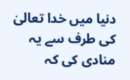دنیا میں خدا تعالیٰ کی طرف سے یہ منادی کی کہ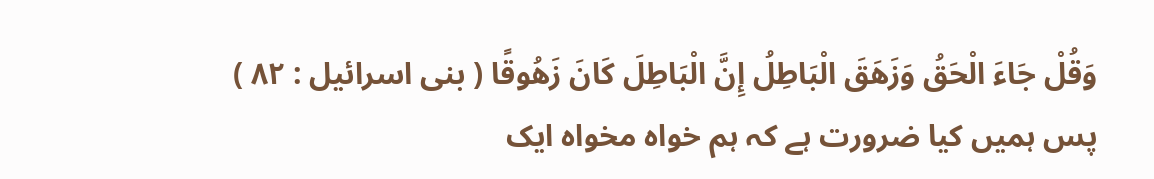وَقُلْ جَاءَ الْحَقُ وَزَهَقَ الْبَاطِلُ إِنَّ الْبَاطِلَ كَانَ زَهُوقًا ( بنی اسرائیل : ۸۲ ) پس ہمیں کیا ضرورت ہے کہ ہم خواہ مخواہ ایک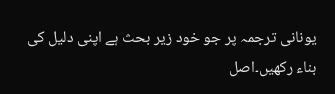یونانی ترجمہ پر جو خود زیر بحث ہے اپنی دلیل کی بناء رکھیں۔اصل